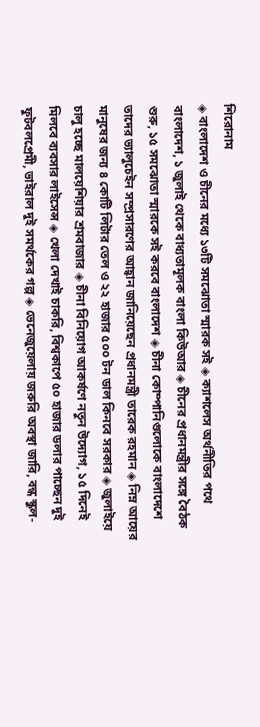শিরোনাম
◈ বাংলাদেশ ও চীনের মধ্যে ১৩টি সমঝোতা স্মারক সই ◈ ক্যাশলেস অর্থনীতির পথে বাংলাদেশ, ১ জুলাই থেকে বাধ্যতামূলক বাংলা কিউআর ◈ চীনের প্রধানমন্ত্রীর সঙ্গে বৈঠক শুরু, ১৫ সমঝোতা স্মারকে সই করবে বাংলাদেশ ◈ চীনা কোম্পানিগুলোকে বাংলাদেশে তাদের ভ্যালুচেইন সম্প্রসারণের আহ্বান জানিয়েছেন প্রধানমন্ত্রী তারেক রহমান ◈ নিম্ন আয়ের মানুষের জন্য ৪ কোটি লিটার তেল ও ২২ হাজার ৫০০ টন ডাল কিনবে সরকার ◈ জুলাইয়ে চালু হচ্ছে মালয়েশিয়ার শ্রমবাজার ◈ চীনা বিনিয়োগ আকর্ষণে নতুন উদ্যোগ, ১৫ দিনেই মিলবে ব্যবসার লাইসেন্স ◈ খেলা দেখাই চাকরি, বিশ্বকাপে ৫০ হাজার ডলার পাচ্ছেন দুই ফুটবলপ্রেমী, ভাইরাল দুই সমর্থকের গল্প ◈ ভেনেজুয়েলায় জরুরি অবস্থা জারি, বন্ধ স্কুল-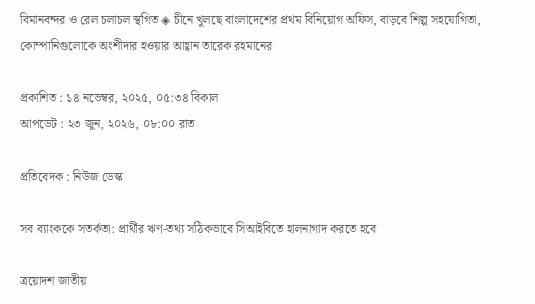বিমানবন্দর ও রেল চলাচল স্থগিত ◈ চীনে খুলছে বাংলাদেশের প্রথম বিনিয়োগ অফিস, বাড়বে শিল্প সহযোগিতা, কোম্পানিগুলোকে অংশীদার হওয়ার আহ্বান তারেক রহমানের

প্রকাশিত : ১৪ নভেম্বর, ২০২৫, ০৫:৩৪ বিকাল
আপডেট : ২৩ জুন, ২০২৬, ০৮:০০ রাত

প্রতিবেদক : নিউজ ডেস্ক

সব ব্যাংককে সতর্কতা: প্রার্থীর ঋণ-তথ্য সঠিকভাবে সিআইবিতে হালনাগাদ করতে হবে

ত্রয়োদশ জাতীয়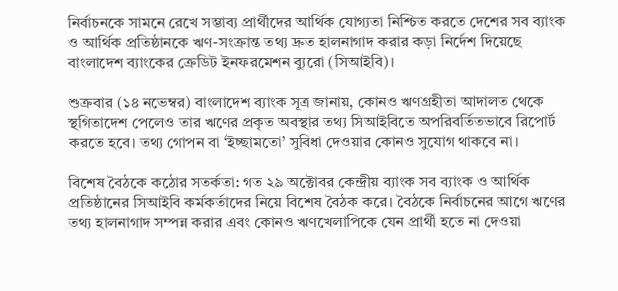নির্বাচনকে সামনে রেখে সম্ভাব্য প্রার্থীদের আর্থিক যোগ্যতা নিশ্চিত করতে দেশের সব ব্যাংক ও আর্থিক প্রতিষ্ঠানকে ঋণ-সংক্রান্ত তথ্য দ্রুত হালনাগাদ করার কড়া নির্দেশ দিয়েছে বাংলাদেশ ব্যাংকের ক্রেডিট ইনফরমেশন ব্যুরো (সিআইবি)।

শুক্রবার (১৪ নভেম্বর) বাংলাদেশ ব্যাংক সূত্র জানায়, কোনও ঋণগ্রহীতা আদালত থেকে স্থগিতাদেশ পেলেও তার ঋণের প্রকৃত অবস্থার তথ্য সিআইবিতে অপরিবর্তিতভাবে রিপোর্ট করতে হবে। তথ্য গোপন বা ‘ইচ্ছামতো’ সুবিধা দেওয়ার কোনও সুযোগ থাকবে না।

বিশেষ বৈঠকে কঠোর সতর্কতা: গত ২৯ অক্টোবর কেন্দ্রীয় ব্যাংক সব ব্যাংক ও আর্থিক প্রতিষ্ঠানের সিআইবি কর্মকর্তাদের নিয়ে বিশেষ বৈঠক করে। বৈঠকে নির্বাচনের আগে ঋণের তথ্য হালনাগাদ সম্পন্ন করার এবং কোনও ঋণখেলাপিকে যেন প্রার্থী হতে না দেওয়া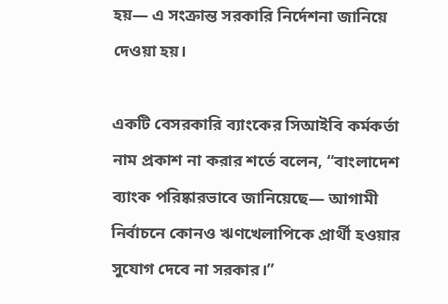হয়— এ সংক্রান্ত সরকারি নির্দেশনা জানিয়ে দেওয়া হয়।

একটি বেসরকারি ব্যাংকের সিআইবি কর্মকর্তা নাম প্রকাশ না করার শর্তে বলেন, “বাংলাদেশ ব্যাংক পরিষ্কারভাবে জানিয়েছে— আগামী নির্বাচনে কোনও ঋণখেলাপিকে প্রার্থী হওয়ার সুযোগ দেবে না সরকার।”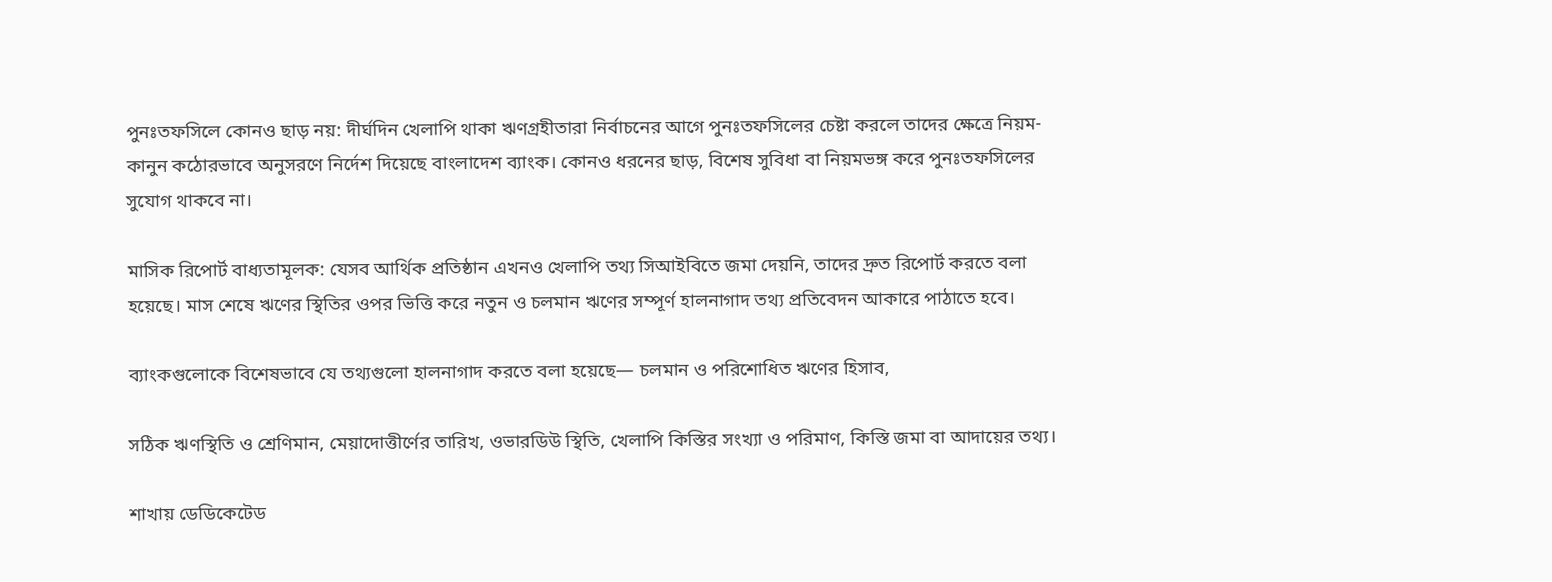পুনঃতফসিলে কোনও ছাড় নয়: দীর্ঘদিন খেলাপি থাকা ঋণগ্রহীতারা নির্বাচনের আগে পুনঃতফসিলের চেষ্টা করলে তাদের ক্ষেত্রে নিয়ম-কানুন কঠোরভাবে অনুসরণে নির্দেশ দিয়েছে বাংলাদেশ ব্যাংক। কোনও ধরনের ছাড়, বিশেষ সুবিধা বা নিয়মভঙ্গ করে পুনঃতফসিলের সুযোগ থাকবে না।

মাসিক রিপোর্ট বাধ্যতামূলক: যেসব আর্থিক প্রতিষ্ঠান এখনও খেলাপি তথ্য সিআইবিতে জমা দেয়নি, তাদের দ্রুত রিপোর্ট করতে বলা হয়েছে। মাস শেষে ঋণের স্থিতির ওপর ভিত্তি করে নতুন ও চলমান ঋণের সম্পূর্ণ হালনাগাদ তথ্য প্রতিবেদন আকারে পাঠাতে হবে।

ব্যাংকগুলোকে বিশেষভাবে যে তথ্যগুলো হালনাগাদ করতে বলা হয়েছে— চলমান ও পরিশোধিত ঋণের হিসাব,

সঠিক ঋণস্থিতি ও শ্রেণিমান, মেয়াদোত্তীর্ণের তারিখ, ওভারডিউ স্থিতি, খেলাপি কিস্তির সংখ্যা ও পরিমাণ, কিস্তি জমা বা আদায়ের তথ্য।

শাখায় ডেডিকেটেড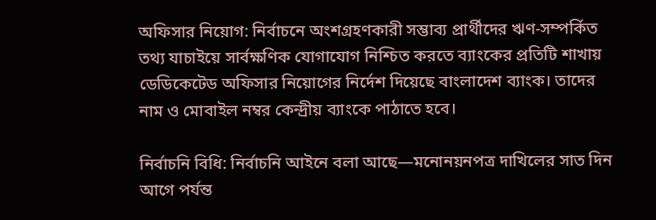অফিসার নিয়োগ: নির্বাচনে অংশগ্রহণকারী সম্ভাব্য প্রার্থীদের ঋণ-সম্পর্কিত তথ্য যাচাইয়ে সার্বক্ষণিক যোগাযোগ নিশ্চিত করতে ব্যাংকের প্রতিটি শাখায় ডেডিকেটেড অফিসার নিয়োগের নির্দেশ দিয়েছে বাংলাদেশ ব্যাংক। তাদের নাম ও মোবাইল নম্বর কেন্দ্রীয় ব্যাংকে পাঠাতে হবে।

নির্বাচনি বিধি: নির্বাচনি আইনে বলা আছে—মনোনয়নপত্র দাখিলের সাত দিন আগে পর্যন্ত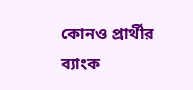কোনও প্রার্থীর ব্যাংক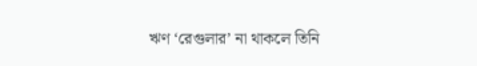ঋণ ‘রেগুলার’ না থাকলে তিনি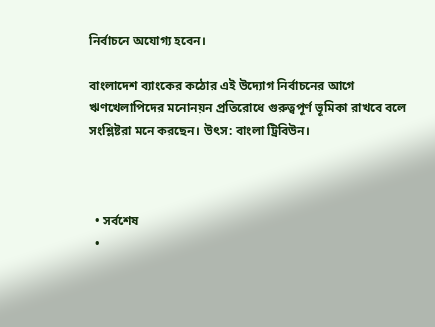নির্বাচনে অযোগ্য হবেন।

বাংলাদেশ ব্যাংকের কঠোর এই উদ্যোগ নির্বাচনের আগে ঋণখেলাপিদের মনোনয়ন প্রতিরোধে গুরুত্বপূর্ণ ভূমিকা রাখবে বলে সংশ্লিষ্টরা মনে করছেন। উৎস: বাংলা ট্রিবিউন।



  • সর্বশেষ
  •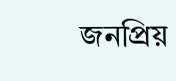জনপ্রিয়